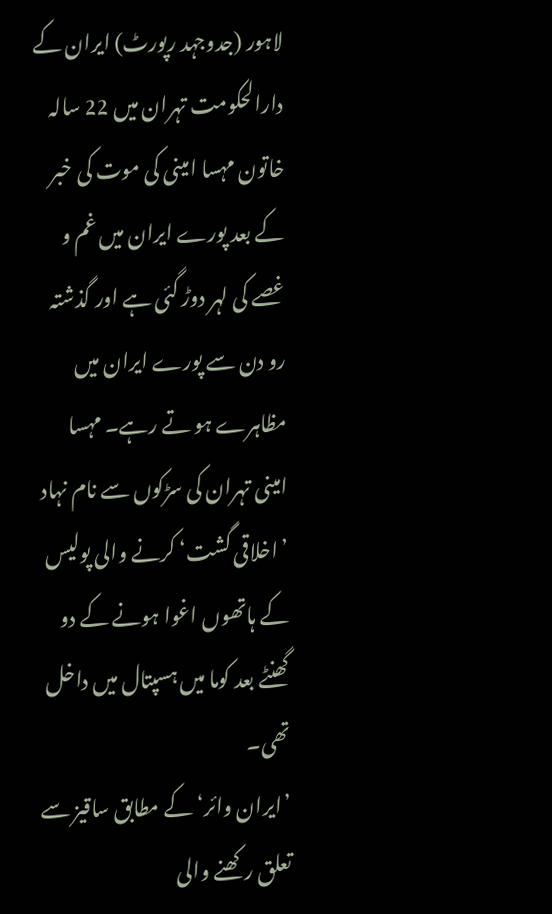لاہور (جدوجہد رپورٹ) ایران کے دارالحکومت تہران میں 22 سالہ خاتون مہسا امینی کی موت کی خبر کے بعد پورے ایران میں غم و غصے کی لہر دوڑ گئی ہے اور گذشتہ رو دن سے پورے ایران میں مظاہرے ہو تے رہے۔ مہسا امینی تہران کی سڑکوں سے نام نہاد ’اخلاقی گشت‘ کرنے والی پولیس کے ہاتھوں اغوا ہونے کے دو گھنٹے بعد کوما میں ہسپتال میں داخل تھی۔
’ایران وائر‘ کے مطابق ساقیز سے تعلق رکھنے والی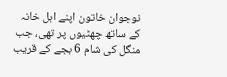نوجوان خاتون اپنے اہل خانہ کے ساتھ چھٹیوں پر تھی، جب منگل کی شام 6 بجے کے قریب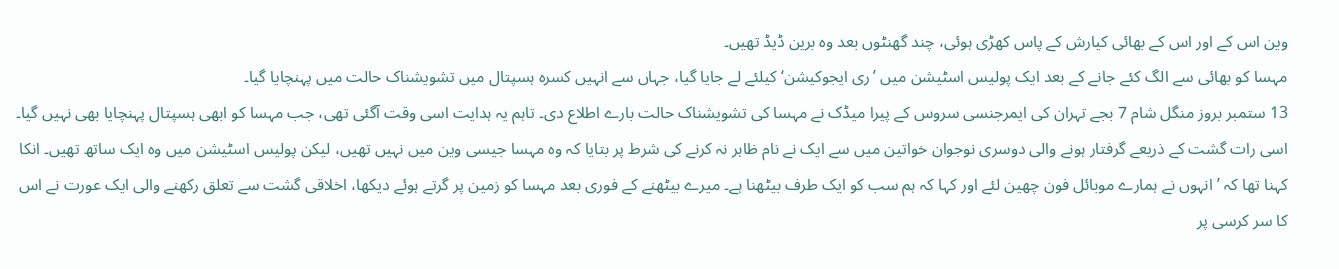وین اس کے اور اس کے بھائی کیارش کے پاس کھڑی ہوئی، چند گھنٹوں بعد وہ برین ڈیڈ تھیں۔
مہسا کو بھائی سے الگ کئے جانے کے بعد ایک پولیس اسٹیشن میں ’ری ایجوکیشن‘ کیلئے لے جایا گیا، جہاں سے انہیں کسرہ ہسپتال میں تشویشناک حالت میں پہنچایا گیا۔
13 ستمبر بروز منگل شام 7 بجے تہران کی ایمرجنسی سروس کے پیرا میڈک نے مہسا کی تشویشناک حالت بارے اطلاع دی۔ تاہم یہ ہدایت اسی وقت آگئی تھی، جب مہسا کو ابھی ہسپتال پہنچایا بھی نہیں گیا۔
اسی رات گشت کے ذریعے گرفتار ہونے والی دوسری نوجوان خواتین میں سے ایک نے نام ظاہر نہ کرنے کی شرط پر بتایا کہ وہ مہسا جیسی وین میں نہیں تھیں، لیکن پولیس اسٹیشن میں وہ ایک ساتھ تھیں۔ انکا کہنا تھا کہ ’انہوں نے ہمارے موبائل فون چھین لئے اور کہا کہ ہم سب کو ایک طرف بیٹھنا ہے۔ میرے بیٹھنے کے فوری بعد مہسا کو زمین پر گرتے ہوئے دیکھا، اخلاقی گشت سے تعلق رکھنے والی ایک عورت نے اس کا سر کرسی پر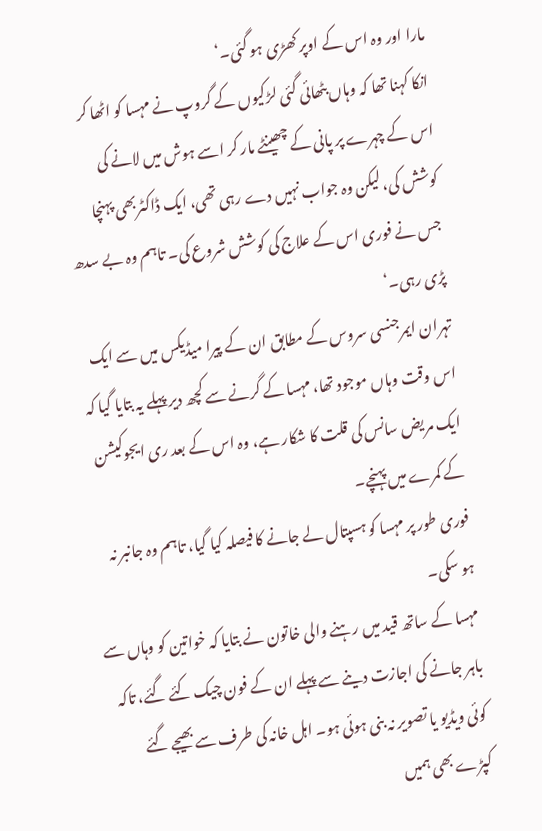مارا اور وہ اس کے اوپر کھڑی ہو گئی۔‘
انکا کہنا تھا کہ وہاں بٹھائی گئی لڑکیوں کے گروپ نے مہسا کو اٹھا کر اس کے چہرے پر پانی کے چھینٹے مار کر اسے ہوش میں لانے کی کوشش کی، لیکن وہ جواب نہیں دے رہی تھی، ایک ڈاکٹربھی پہنچا جس نے فوری اس کے علاج کی کوشش شروع کی۔ تاہم وہ بے سدھ پڑی رہی۔‘
تہران ایمرجنسی سروس کے مطابق ان کے پیرا میڈیکس میں سے ایک اس وقت وہاں موجود تھا، مہسا کے گرنے سے کچھ دیر پہلے یہ بتایا گیا کہ ایک مریض سانس کی قلت کا شکار ہے، وہ اس کے بعد ری ایجوکیشن کے کمرے میں پہنچے۔
فوری طور پر مہسا کو ہسپتال لے جانے کا فیصلہ کیا گیا، تاہم وہ جانبر نہ ہو سکی۔
مہسا کے ساتھ قید میں رہنے والی خاتون نے بتایا کہ خواتین کو وہاں سے باہر جانے کی اجازت دینے سے پہلے ان کے فون چیک کئے گئے، تاکہ کوئی ویڈیو یا تصویر نہ بنی ہوئی ہو۔ اہل خانہ کی طرف سے بھیجے گئے کپڑے بھی ہمیں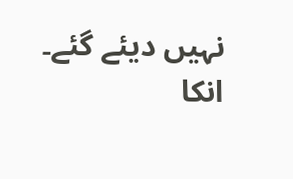نہیں دیئے گئے۔
انکا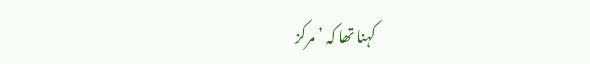کہنا تھا کہ ’مرکز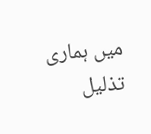میں ہماری تذلیل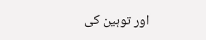اور توہین کی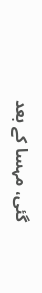گئی، مہسا کے بعد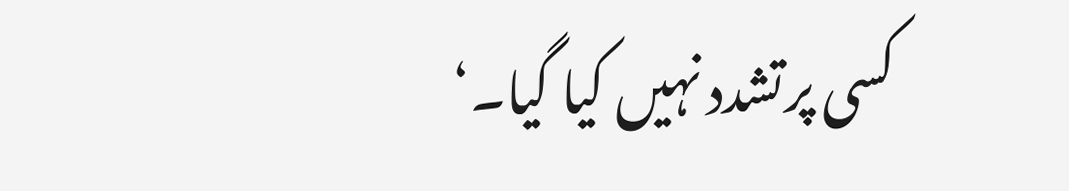کسی پرتشدد نہیں کیا گیا۔‘